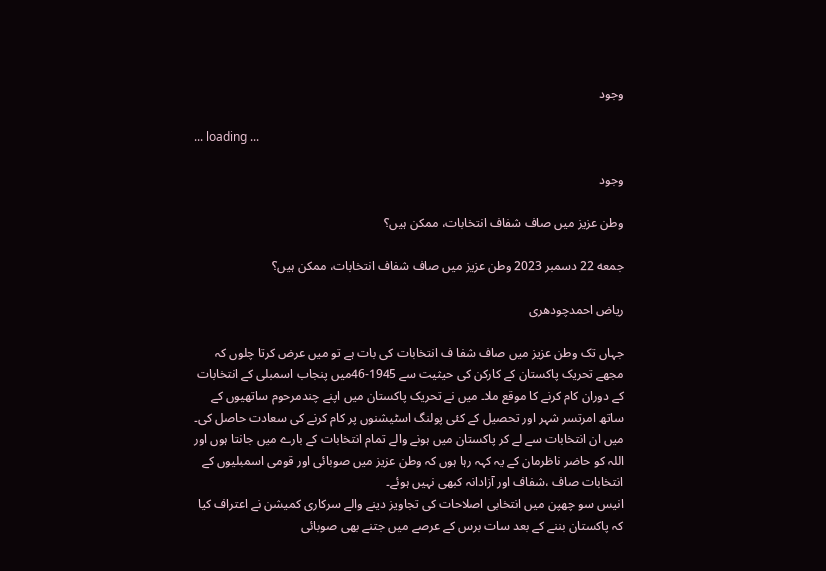وجود

... loading ...

وجود

وطن عزیز میں صاف شفاف انتخابات، ممکن ہیں؟

جمعه 22 دسمبر 2023 وطن عزیز میں صاف شفاف انتخابات، ممکن ہیں؟

ریاض احمدچودھری

جہاں تک وطن عزیز میں صاف شفا ف انتخابات کی بات ہے تو میں عرض کرتا چلوں کہ مجھے تحریک پاکستان کے کارکن کی حیثیت سے 1945-46میں پنجاب اسمبلی کے انتخابات کے دوران کام کرنے کا موقع ملا۔ میں نے تحریک پاکستان میں اپنے چندمرحوم ساتھیوں کے ساتھ امرتسر شہر اور تحصیل کے کئی پولنگ اسٹیشنوں پر کام کرنے کی سعادت حاصل کی۔ میں ان انتخابات سے لے کر پاکستان میں ہونے والے تمام انتخابات کے بارے میں جانتا ہوں اور اللہ کو حاضر ناظرمان کے یہ کہہ رہا ہوں کہ وطن عزیز میں صوبائی اور قومی اسمبلیوں کے انتخابات صاف ،شفاف اور آزادانہ کبھی نہیں ہوئے۔
انیس سو چھپن میں انتخابی اصلاحات کی تجاویز دینے والے سرکاری کمیشن نے اعتراف کیا کہ پاکستان بننے کے بعد سات برس کے عرصے میں جتنے بھی صوبائی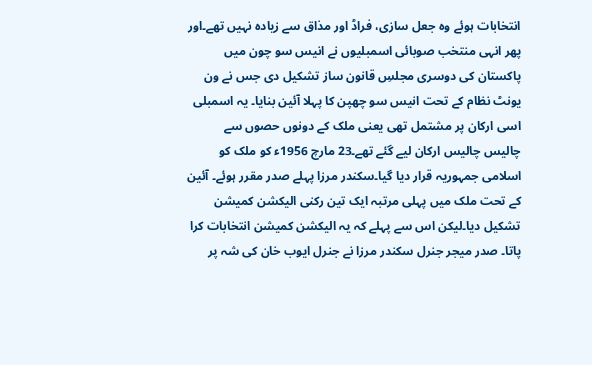انتخابات ہوئے وہ جعل سازی، فراڈ اور مذاق سے زیادہ نہیں تھے۔اور پھر انہی منتخب صوبائی اسمبلیوں نے انیس سو چون میں پاکستان کی دوسری مجلسِ قانون ساز تشکیل دی جس نے ون یونٹ نظام کے تحت انیس سو چھپن کا پہلا آئین بنایا۔ یہ اسمبلی اسی ارکان پر مشتمل تھی یعنی ملک کے دونوں حصوں سے چالیس چالیس ارکان لیے گئے تھے۔23 مارچ 1956ء کو ملک کو اسلامی جمہوریہ قرار دیا گیا۔سکندر مرزا پہلے صدر مقرر ہوئے۔ آئین کے تحت ملک میں پہلی مرتبہ ایک تین رکنی الیکشن کمیشن تشکیل دیا۔لیکن اس سے پہلے کہ یہ الیکشن کمیشن انتخابات کرا پاتا۔ صدر میجر جنرل سکندر مرزا نے جنرل ایوب خان کی شہ پر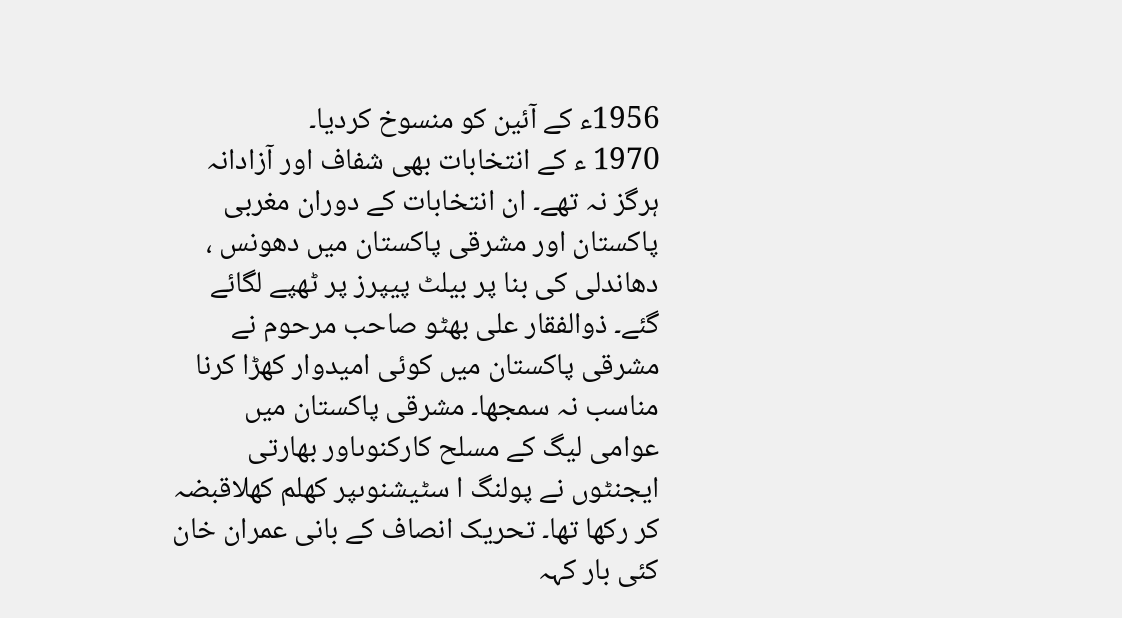1956ء کے آئین کو منسوخ کردیا۔
1970 ء کے انتخابات بھی شفاف اور آزادانہ ہرگز نہ تھے۔ ان انتخابات کے دوران مغربی پاکستان اور مشرقی پاکستان میں دھونس ، دھاندلی کی بنا پر بیلٹ پیپرز پر ٹھپے لگائے گئے۔ ذوالفقار علی بھٹو صاحب مرحوم نے مشرقی پاکستان میں کوئی امیدوار کھڑا کرنا مناسب نہ سمجھا۔ مشرقی پاکستان میں عوامی لیگ کے مسلح کارکنوںاور بھارتی ایجنٹوں نے پولنگ ا سٹیشنوںپر کھلم کھلاقبضہ کر رکھا تھا۔ تحریک انصاف کے بانی عمران خان کئی بار کہہ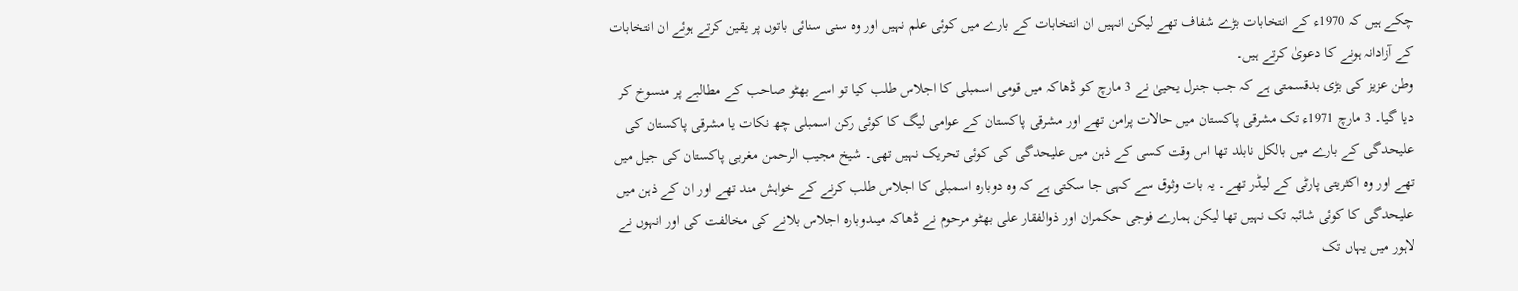چکے ہیں کہ 1970ء کے انتخابات بڑے شفاف تھے لیکن انہیں ان انتخابات کے بارے میں کوئی علم نہیں اور وہ سنی سنائی باتوں پر یقین کرتے ہوئے ان انتخابات کے آزادانہ ہونے کا دعویٰ کرتے ہیں۔
وطن عزیز کی بڑی بدقسمتی ہے کہ جب جنرل یحییٰ نے 3 مارچ کو ڈھاکہ میں قومی اسمبلی کا اجلاس طلب کیا تو اسے بھٹو صاحب کے مطالبے پر منسوخ کر دیا گیا۔ 3 مارچ 1971ء تک مشرقی پاکستان میں حالات پرامن تھے اور مشرقی پاکستان کے عوامی لیگ کا کوئی رکن اسمبلی چھ نکات یا مشرقی پاکستان کی علیحدگی کے بارے میں بالکل نابلد تھا اس وقت کسی کے ذہن میں علیحدگی کی کوئی تحریک نہیں تھی۔ شیخ مجیب الرحمن مغربی پاکستان کی جیل میں تھے اور وہ اکثریتی پارٹی کے لیڈر تھے۔ یہ بات وثوق سے کہی جا سکتی ہے کہ وہ دوبارہ اسمبلی کا اجلاس طلب کرنے کے خواہش مند تھے اور ان کے ذہن میں علیحدگی کا کوئی شائبہ تک نہیں تھا لیکن ہمارے فوجی حکمران اور ذوالفقار علی بھٹو مرحوم نے ڈھاکہ میںدوبارہ اجلاس بلانے کی مخالفت کی اور انہوں نے لاہور میں یہاں تک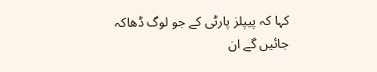کہا کہ پیپلز پارٹی کے جو لوگ ڈھاکہ جائیں گے ان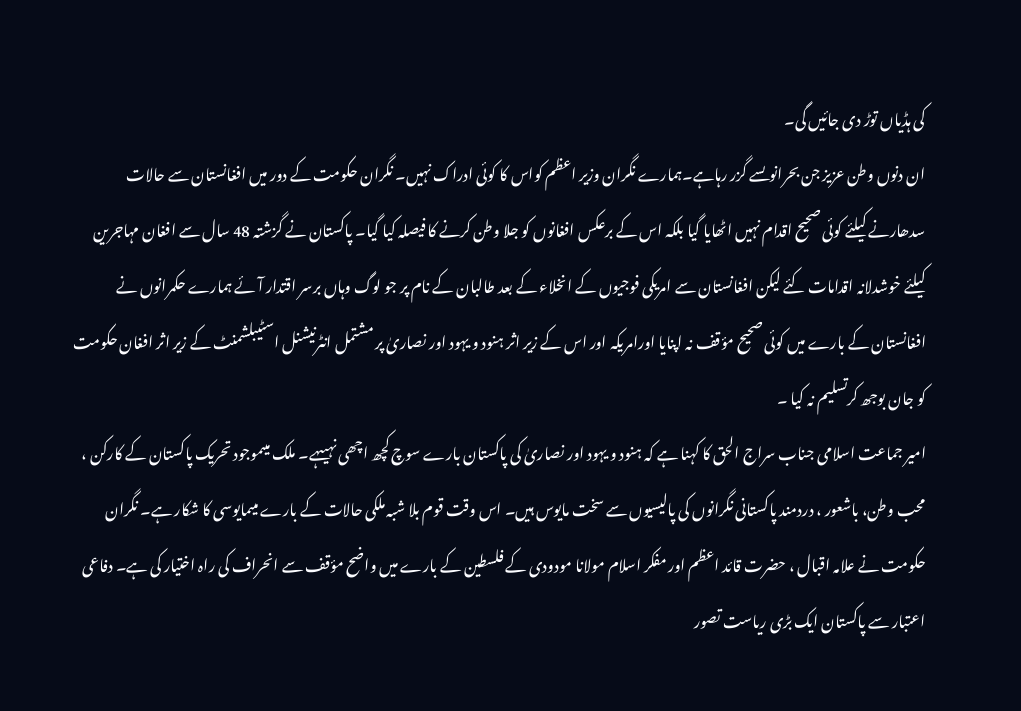کی ہڈیاں توڑ دی جائیں گی۔
ان دنوں وطن عزیز جن بحرانوںسے گزر رہاہے۔ہمارے نگران وزیر اعظم کواس کا کوئی ادراک نہیں۔ نگران حکومت کے دور میں افغانستان سے حالات سدھارنے کیلئے کوئی صحیح اقدام نہیں اٹھایا گیا بلکہ اس کے برعکس افغانوں کو جلا وطن کرنے کا فیصلہ کیا گیا۔ پاکستان نے گزشتہ 48 سال سے افغان مہاجرین کیلئے خوشدلانہ اقدامات کئے لیکن افغانستان سے امریکی فوجیوں کے انخلاء کے بعد طالبان کے نام پر جو لوگ وہاں برسر اقتدار آئے ہمارے حکمرانوں نے افغانستان کے بارے میں کوئی صحیح مؤقف نہ اپنایا اورامریکہ اور اس کے زیر اثر ہنود و یہود اور نصاریٰ پر مشتمل انٹرنیشنل اسٹیبلشمنٹ کے زیر اثر افغان حکومت کو جان بوجھ کرتسلیم نہ کیا ۔
امیر جماعت اسلامی جناب سراج الحق کا کہنا ہے کہ ہنود و یہود اور نصاریٰ کی پاکستان بارے سوچ کچھ اچھی نہیںہے۔ ملک میںموجود تحریک پاکستان کے کارکن ، محب وطن، باشعور ، دردمند پاکستانی نگرانوں کی پالیسیوں سے سخت مایوس ہیں۔ اس وقت قوم بلا شبہ ملکی حالات کے بارے میںمایوسی کا شکار ہے۔ نگران حکومت نے علامہ اقبال ، حضرت قائد اعظم اور مفکر اسلام مولانا مودودی کے فلسطین کے بارے میں واضح مؤقف سے انحراف کی راہ اختیار کی ہے۔ دفاعی اعتبار سے پاکستان ایک بڑی ریاست تصور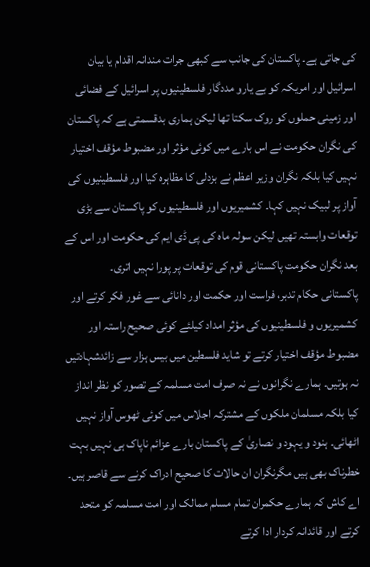کی جاتی ہے۔ پاکستان کی جانب سے کبھی جرات مندانہ اقدام یا بیان اسرائیل اور امریکہ کو بے یارو مددگار فلسطینیوں پر اسرائیل کے فضائی اور زمینی حملوں کو روک سکتا تھا لیکن ہماری بدقسمتی ہے کہ پاکستان کی نگران حکومت نے اس بارے میں کوئی مؤثر اور مضبوط مؤقف اختیار نہیں کیا بلکہ نگران وزیر اعظم نے بزدلی کا مظاہرہ کیا اور فلسطینیوں کی آواز پر لبیک نہیں کہا۔ کشمیریوں اور فلسطینیوں کو پاکستان سے بڑی توقعات وابستہ تھیں لیکن سولہ ماہ کی پی ڈی ایم کی حکومت اور اس کے بعد نگران حکومت پاکستانی قوم کی توقعات پر پورا نہیں اتری۔
پاکستانی حکام تدبر، فراست اور حکمت اور دانائی سے غور فکر کرتے اور کشمیریوں و فلسطینیوں کی مؤثر امداد کیلئے کوئی صحیح راستہ اور مضبوط مؤقف اختیار کرتے تو شاید فلسطین میں بیس ہزار سے زائدشہادتیں نہ ہوتیں۔ ہمارے نگرانوں نے نہ صرف امت مسلمہ کے تصور کو نظر انداز کیا بلکہ مسلمان ملکوں کے مشترکہ اجلاس میں کوئی ٹھوس آواز نہیں اٹھائی۔ ہنود و یہود و نصاریٰ کے پاکستان بارے عزائم ناپاک ہی نہیں بہت خطرناک بھی ہیں مگرنگران ان حالات کا صحیح ادراک کرنے سے قاصر ہیں۔ اے کاش کہ ہمارے حکمران تمام مسلم ممالک اور امت مسلمہ کو متحد کرتے اور قائدانہ کردار ادا کرتے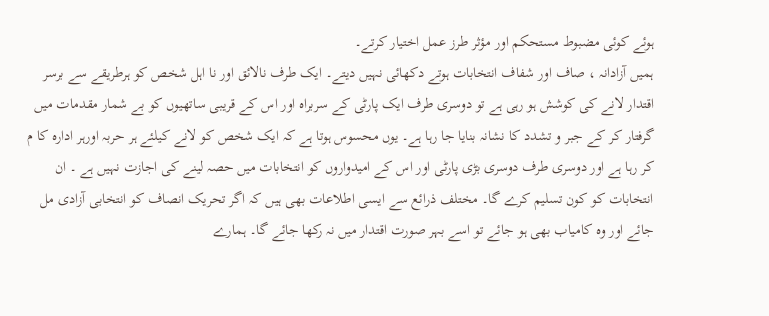ہوئے کوئی مضبوط مستحکم اور مؤثر طرز عمل اختیار کرتے۔
ہمیں آزادانہ ، صاف اور شفاف انتخابات ہوتے دکھائی نہیں دیتے۔ ایک طرف نالائق اور نا اہل شخص کو ہرطریقے سے برسر اقتدار لانے کی کوشش ہو رہی ہے تو دوسری طرف ایک پارٹی کے سربراہ اور اس کے قریبی ساتھیوں کو بے شمار مقدمات میں گرفتار کر کے جبر و تشدد کا نشانہ بنایا جا رہا ہے۔ یوں محسوس ہوتا ہے کہ ایک شخص کو لانے کیلئے ہر حربہ اورہر ادارہ کا م کر رہا ہے اور دوسری طرف دوسری بڑی پارٹی اور اس کے امیدواروں کو انتخابات میں حصہ لینے کی اجازت نہیں ہے ۔ ان انتخابات کو کون تسلیم کرے گا۔ مختلف ذرائع سے ایسی اطلاعات بھی ہیں کہ اگر تحریک انصاف کو انتخابی آزادی مل جائے اور وہ کامیاب بھی ہو جائے تو اسے بہر صورت اقتدار میں نہ رکھا جائے گا۔ ہمارے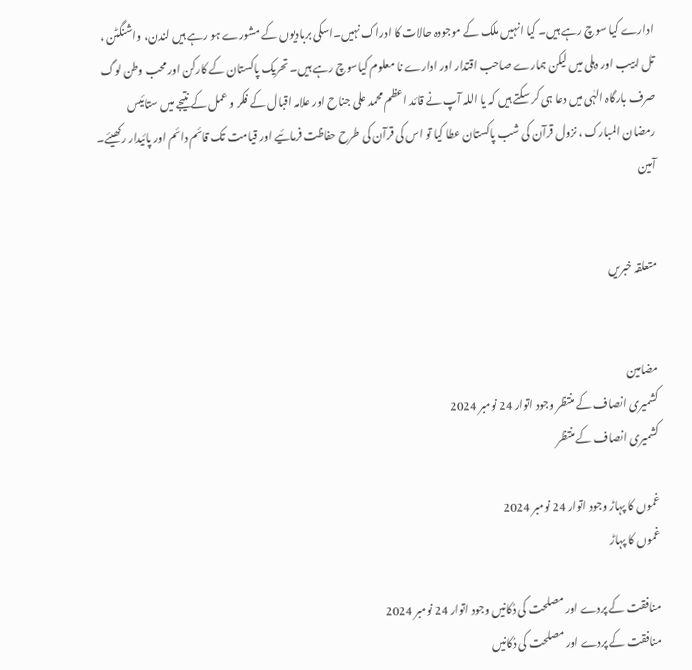ادارے کیا سوچ رہے ہیں۔ کیا انہیں ملک کے موجودہ حالات کا ادراک نہیں۔اسکی بربادیوں کے مشورے ہو رہے ہیں لندن، واشنگٹن ، تل ابیب اور دہلی میں لیکن ہمارے صاحب اقتدار اور ادارے نا معلوم کیاسوچ رہے ہیں۔ تحریک پاکستان کے کارکن اور محب وطن لوگ صرف بارگاہ الہٰی میں دعا ہی کر سکتے ہیں کہ یا اللہ آپ نے قائد اعظم محمد علی جناح اور علامہ اقبال کے فکر و عمل کے نتیجے میں ستائیس رمضان المبارک ، نزول قرآن کی شب پاکستان عطا کیا تو اس کی قرآن کی طرح حفاظت فرمائیے اور قیامت تک قائم دائم اور پائیدار رکھیئے۔ آمین


متعلقہ خبریں


مضامین
کشمیری انصاف کے منتظر وجود اتوار 24 نومبر 2024
کشمیری انصاف کے منتظر

غموں کا پہاڑ وجود اتوار 24 نومبر 2024
غموں کا پہاڑ

منافقت کے پردے اور مصلحت کی دُکانیں وجود اتوار 24 نومبر 2024
منافقت کے پردے اور مصلحت کی دُکانیں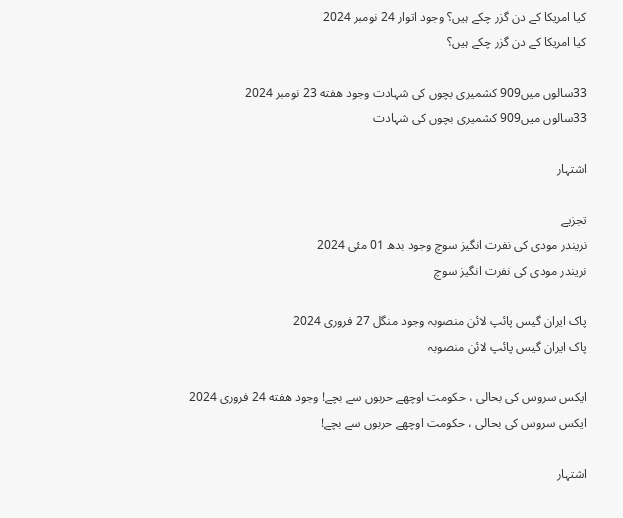کیا امریکا کے دن گزر چکے ہیں؟ وجود اتوار 24 نومبر 2024
کیا امریکا کے دن گزر چکے ہیں؟

33سالوں میں909 کشمیری بچوں کی شہادت وجود هفته 23 نومبر 2024
33سالوں میں909 کشمیری بچوں کی شہادت

اشتہار

تجزیے
نریندر مودی کی نفرت انگیز سوچ وجود بدھ 01 مئی 2024
نریندر مودی کی نفرت انگیز سوچ

پاک ایران گیس پائپ لائن منصوبہ وجود منگل 27 فروری 2024
پاک ایران گیس پائپ لائن منصوبہ

ایکس سروس کی بحالی ، حکومت اوچھے حربوں سے بچے! وجود هفته 24 فروری 2024
ایکس سروس کی بحالی ، حکومت اوچھے حربوں سے بچے!

اشتہار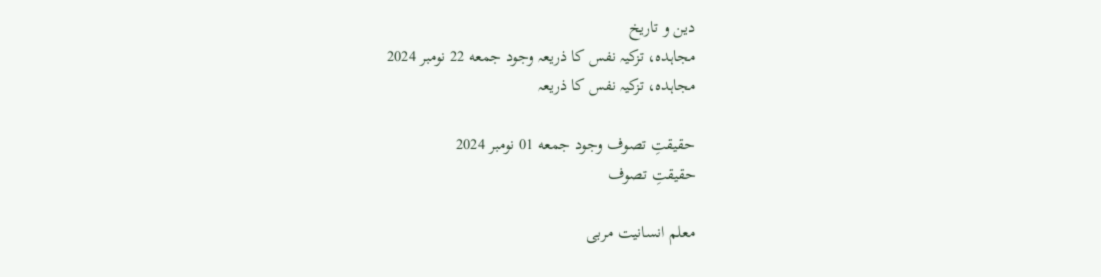دین و تاریخ
مجاہدہ، تزکیہ نفس کا ذریعہ وجود جمعه 22 نومبر 2024
مجاہدہ، تزکیہ نفس کا ذریعہ

حقیقتِ تصوف وجود جمعه 01 نومبر 2024
حقیقتِ تصوف

معلم انسانیت مربی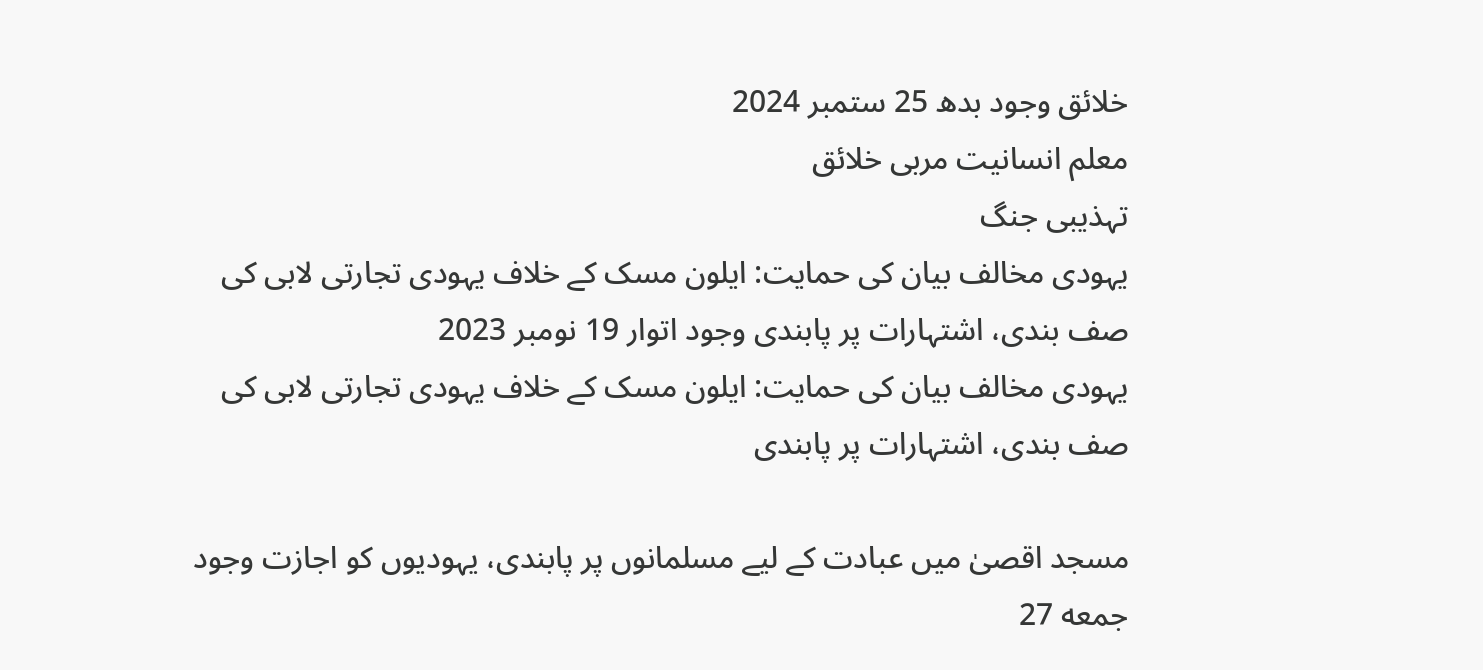خلائق وجود بدھ 25 ستمبر 2024
معلم انسانیت مربی خلائق
تہذیبی جنگ
یہودی مخالف بیان کی حمایت: ایلون مسک کے خلاف یہودی تجارتی لابی کی صف بندی، اشتہارات پر پابندی وجود اتوار 19 نومبر 2023
یہودی مخالف بیان کی حمایت: ایلون مسک کے خلاف یہودی تجارتی لابی کی صف بندی، اشتہارات پر پابندی

مسجد اقصیٰ میں عبادت کے لیے مسلمانوں پر پابندی، یہودیوں کو اجازت وجود جمعه 27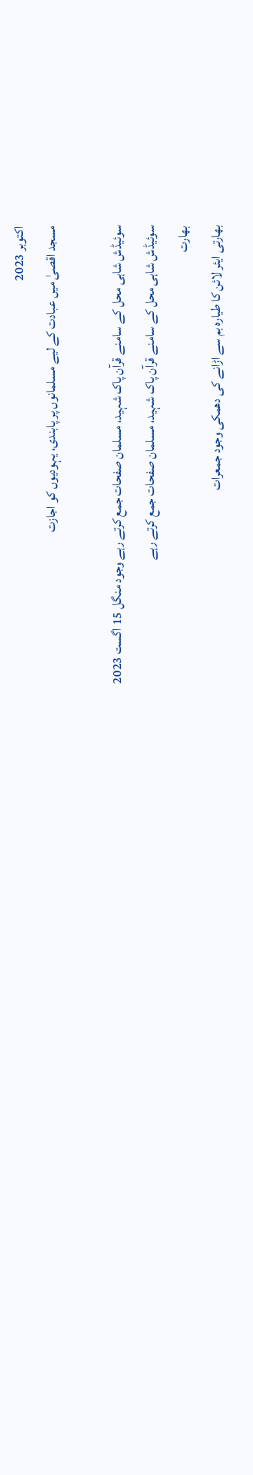اکتوبر 2023
مسجد اقصیٰ میں عبادت کے لیے مسلمانوں پر پابندی، یہودیوں کو اجازت

سوئیڈش شاہی محل کے سامنے قرآن پاک شہید، مسلمان صفحات جمع کرتے رہے وجود منگل 15 اگست 2023
سوئیڈش شاہی محل کے سامنے قرآن پاک شہید، مسلمان صفحات جمع کرتے رہے
بھارت
بھارتی ایئر لائن کا طیارہ بم سے اڑانے کی دھمکی وجود جمعرات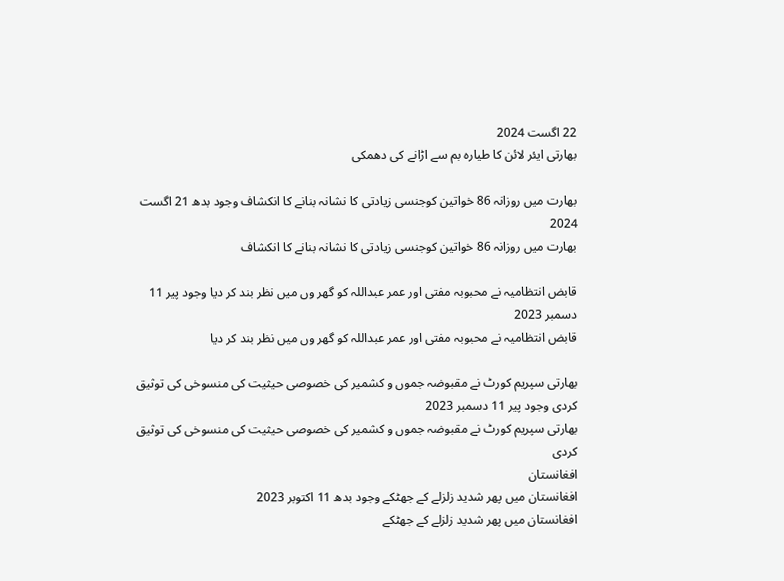22 اگست 2024
بھارتی ایئر لائن کا طیارہ بم سے اڑانے کی دھمکی

بھارت میں روزانہ 86 خواتین کوجنسی زیادتی کا نشانہ بنانے کا انکشاف وجود بدھ 21 اگست 2024
بھارت میں روزانہ 86 خواتین کوجنسی زیادتی کا نشانہ بنانے کا انکشاف

قابض انتظامیہ نے محبوبہ مفتی اور عمر عبداللہ کو گھر وں میں نظر بند کر دیا وجود پیر 11 دسمبر 2023
قابض انتظامیہ نے محبوبہ مفتی اور عمر عبداللہ کو گھر وں میں نظر بند کر دیا

بھارتی سپریم کورٹ نے مقبوضہ جموں و کشمیر کی خصوصی حیثیت کی منسوخی کی توثیق کردی وجود پیر 11 دسمبر 2023
بھارتی سپریم کورٹ نے مقبوضہ جموں و کشمیر کی خصوصی حیثیت کی منسوخی کی توثیق کردی
افغانستان
افغانستان میں پھر شدید زلزلے کے جھٹکے وجود بدھ 11 اکتوبر 2023
افغانستان میں پھر شدید زلزلے کے جھٹکے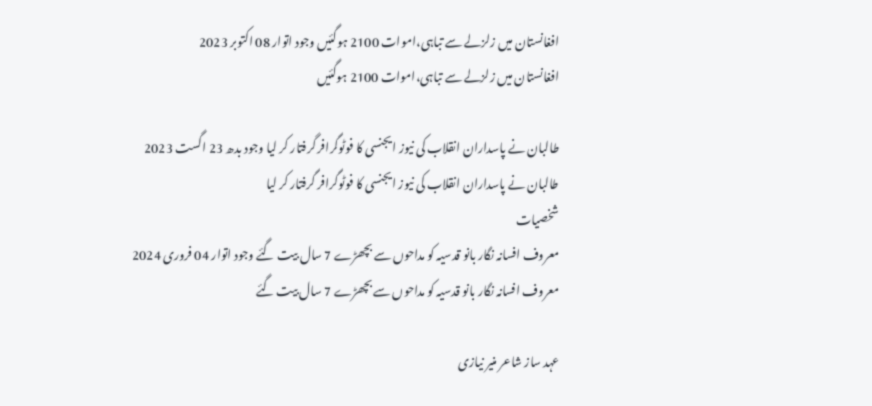افغانستان میں زلزلے سے تباہی،اموات 2100 ہوگئیں وجود اتوار 08 اکتوبر 2023
افغانستان میں زلزلے سے تباہی،اموات 2100 ہوگئیں

طالبان نے پاسداران انقلاب کی نیوز ایجنسی کا فوٹوگرافر گرفتار کر لیا وجود بدھ 23 اگست 2023
طالبان نے پاسداران انقلاب کی نیوز ایجنسی کا فوٹوگرافر گرفتار کر لیا
شخصیات
معروف افسانہ نگار بانو قدسیہ کو مداحوں سے بچھڑے 7 سال بیت گئے وجود اتوار 04 فروری 2024
معروف افسانہ نگار بانو قدسیہ کو مداحوں سے بچھڑے 7 سال بیت گئے

عہد ساز شاعر منیر نیازی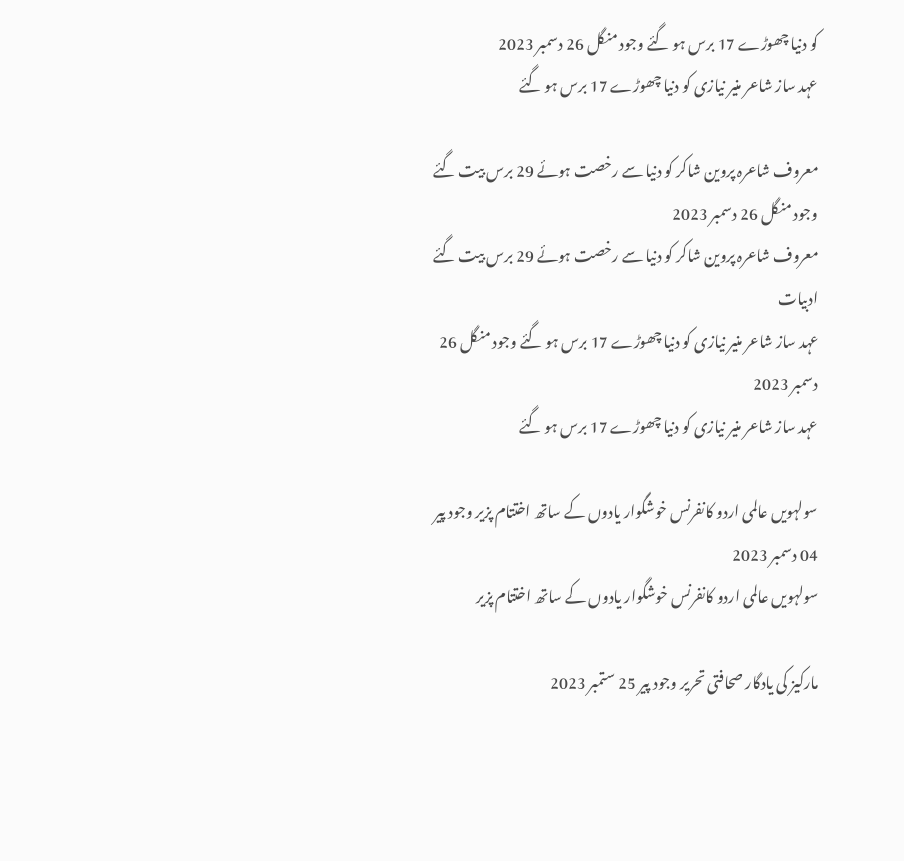کو دنیا چھوڑے 17 برس ہو گئے وجود منگل 26 دسمبر 2023
عہد ساز شاعر منیر نیازی کو دنیا چھوڑے 17 برس ہو گئے

معروف شاعرہ پروین شاکر کو دنیا سے رخصت ہوئے 29 برس بیت گئے وجود منگل 26 دسمبر 2023
معروف شاعرہ پروین شاکر کو دنیا سے رخصت ہوئے 29 برس بیت گئے
ادبیات
عہد ساز شاعر منیر نیازی کو دنیا چھوڑے 17 برس ہو گئے وجود منگل 26 دسمبر 2023
عہد ساز شاعر منیر نیازی کو دنیا چھوڑے 17 برس ہو گئے

سولہویں عالمی اردو کانفرنس خوشگوار یادوں کے ساتھ اختتام پزیر وجود پیر 04 دسمبر 2023
سولہویں عالمی اردو کانفرنس خوشگوار یادوں کے ساتھ اختتام پزیر

مارکیز کی یادگار صحافتی تحریر وجود پیر 25 ستمبر 2023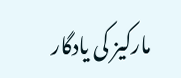مارکیز کی یادگار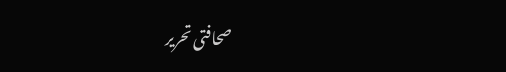صحافتی تحریر